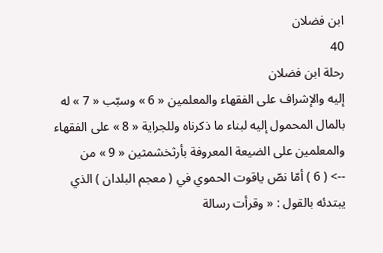ابن فضلان
40
رحلة ابن فضلان
إليه والإشراف على الفقهاء والمعلمين « 6 » وسبّب « 7 » له بالمال المحمول إليه لبناء ما ذكرناه وللجراية « 8 » على الفقهاء والمعلمين على الضيعة المعروفة بأرثخشمثين « 9 » من
--> ( 6 ) أمّا نصّ ياقوت الحموي في ( معجم البلدان ) الذي يبتدئه بالقول : « وقرأت رسالة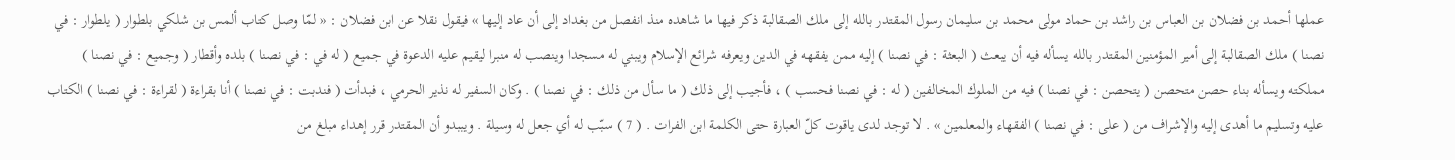عملها أحمد بن فضلان بن العباس بن راشد بن حماد مولى محمد بن سليمان رسول المقتدر بالله إلى ملك الصقالبة ذكر فيها ما شاهده منذ انفصل من بغداد إلى أن عاد إليها » فيقول نقلا عن ابن فضلان : « لمّا وصل كتاب ألمس بن شلكي بلطوار ( يلطوار : في نصنا ) ملك الصقالبة إلى أمير المؤمنين المقتدر بالله يسأله فيه أن يبعث ( البعثة : في نصنا ) إليه ممن يفقهه في الدين ويعرفه شرائع الإسلام ويبني له مسجدا وينصب له منبرا ليقيم عليه الدعوة في جميع ( له في : في نصنا ) بلده وأقطار ( وجميع : في نصنا ) مملكته ويسأله بناء حصن متحصن ( يتحصن : في نصنا ) فيه من الملوك المخالفين ( له : في نصنا فحسب ) ، فأجيب إلى ذلك ( ما سأل من ذلك : في نصنا ) . وكان السفير له نذير الحرمي ، فبدأت ( فندبت : في نصنا ) أنا بقراءة ( لقراءة : في نصنا ) الكتاب عليه وتسليم ما أهدى إليه والإشراف من ( على : في نصنا ) الفقهاء والمعلمين » . لا توجد لدى ياقوت كلّ العبارة حتى الكلمة ابن الفرات . ( 7 ) سبّب له أي جعل له وسيلة . ويببدو أن المقتدر قرر إهداء مبلغ من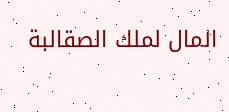المال لملك الصقالبة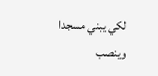لكي يبني مسجدا وينصب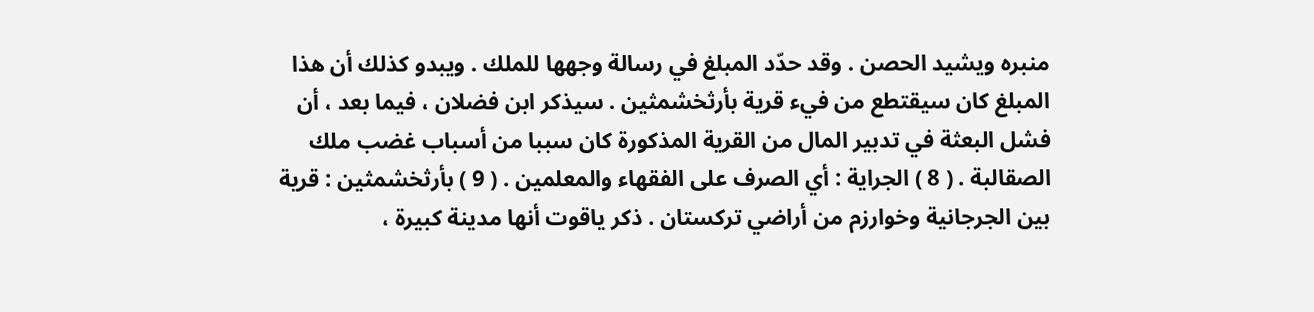منبره ويشيد الحصن . وقد حدّد المبلغ في رسالة وجهها للملك . ويبدو كذلك أن هذا المبلغ كان سيقتطع من فيء قرية بأرثخشمثين . سيذكر ابن فضلان ، فيما بعد ، أن فشل البعثة في تدبير المال من القرية المذكورة كان سببا من أسباب غضب ملك الصقالبة . ( 8 ) الجراية : أي الصرف على الفقهاء والمعلمين . ( 9 ) بأرثخشمثين : قرية بين الجرجانية وخوارزم من أراضي تركستان . ذكر ياقوت أنها مدينة كبيرة ،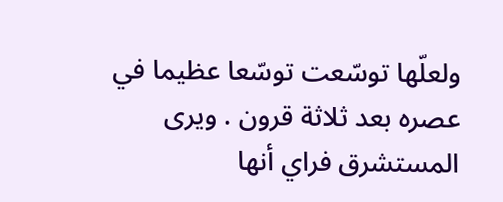ولعلّها توسّعت توسّعا عظيما في عصره بعد ثلاثة قرون . ويرى المستشرق فراي أنها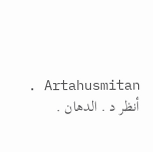Artahusmitan . أنظر د . الدهان .